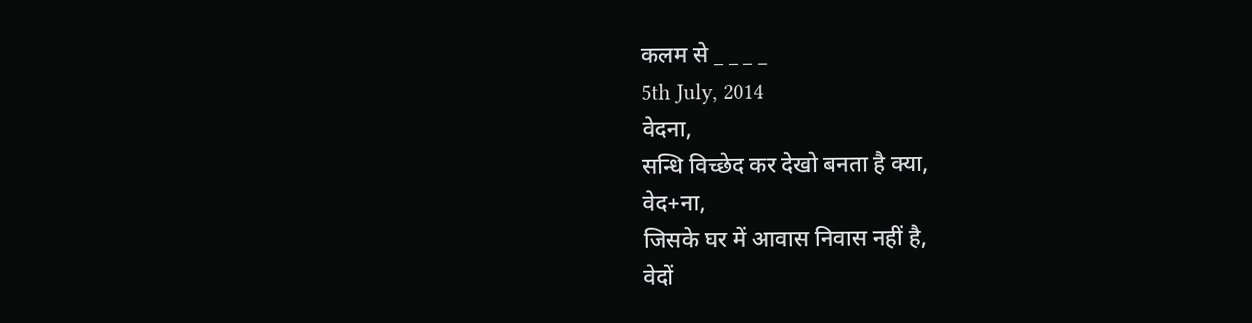कलम से _ _ _ _
5th July, 2014
वेदना,
सन्धि विच्छेद कर देखो बनता है क्या,
वेद+ना,
जिसके घर में आवास निवास नहीं है,
वेदों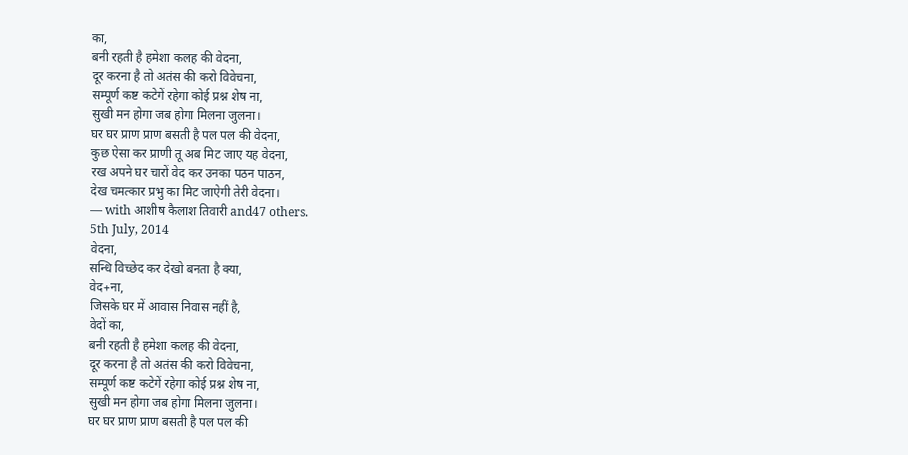का,
बनी रहती है हमेशा कलह की वेदना,
दूर करना है तो अतंस की करो विवेचना,
सम्पूर्ण कष्ट कटेगें रहेगा कोई प्रश्न शेष ना,
सुखी मन होगा जब होगा मिलना जुलना।
घर घर प्राण प्राण बसती है पल पल की वेदना,
कुछ ऐसा कर प्राणी तू अब मिट जाए यह वेदना,
रख अपने घर चारों वेद कर उनका पठन पाठन,
देख चमत्कार प्रभु का मिट जाऐगी तेरी वेदना।
— with आशीष कैलाश तिवारी and47 others.
5th July, 2014
वेदना,
सन्धि विच्छेद कर देखो बनता है क्या,
वेद+ना,
जिसके घर में आवास निवास नहीं है,
वेदों का,
बनी रहती है हमेशा कलह की वेदना,
दूर करना है तो अतंस की करो विवेचना,
सम्पूर्ण कष्ट कटेगें रहेगा कोई प्रश्न शेष ना,
सुखी मन होगा जब होगा मिलना जुलना।
घर घर प्राण प्राण बसती है पल पल की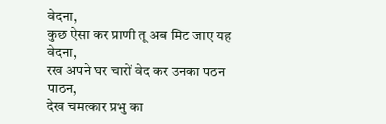वेदना,
कुछ ऐसा कर प्राणी तू अब मिट जाए यह वेदना,
रख अपने घर चारों वेद कर उनका पठन पाठन,
देख चमत्कार प्रभु का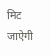मिट जाऐगी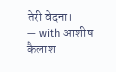तेरी वेदना।
— with आशीष कैलाश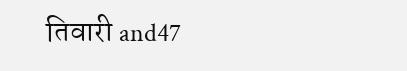तिवारी and47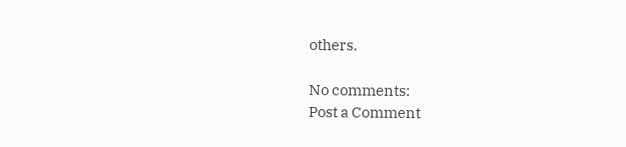others.

No comments:
Post a Comment